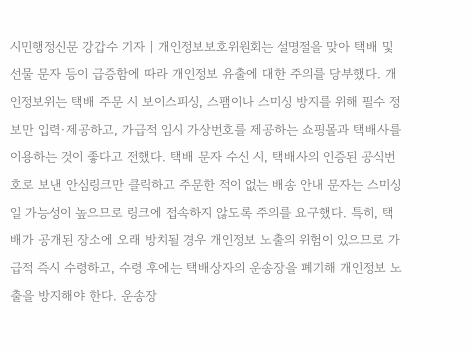시민행정신문 강갑수 기자 | 개인정보보호위원회는 설명절을 맞아 택배 및 선물 문자 등이 급증함에 따라 개인정보 유출에 대한 주의를 당부했다. 개인정보위는 택배 주문 시 보이스피싱, 스팸이나 스미싱 방지를 위해 필수 정보만 입력·제공하고, 가급적 임시 가상번호를 제공하는 쇼핑몰과 택배사를 이용하는 것이 좋다고 전했다. 택배 문자 수신 시, 택배사의 인증된 공식번호로 보낸 안심링크만 클릭하고 주문한 적이 없는 배송 안내 문자는 스미싱일 가능성이 높으므로 링크에 접속하지 않도록 주의를 요구했다. 특히, 택배가 공개된 장소에 오래 방치될 경우 개인정보 노출의 위험이 있으므로 가급적 즉시 수령하고, 수령 후에는 택배상자의 운송장을 폐기해 개인정보 노출을 방지해야 한다. 운송장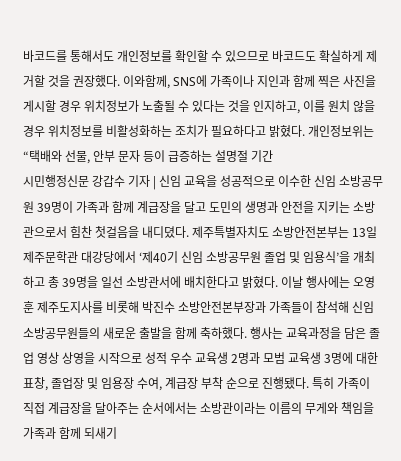바코드를 통해서도 개인정보를 확인할 수 있으므로 바코드도 확실하게 제거할 것을 권장했다. 이와함께, SNS에 가족이나 지인과 함께 찍은 사진을 게시할 경우 위치정보가 노출될 수 있다는 것을 인지하고, 이를 원치 않을 경우 위치정보를 비활성화하는 조치가 필요하다고 밝혔다. 개인정보위는 “택배와 선물, 안부 문자 등이 급증하는 설명절 기간
시민행정신문 강갑수 기자 | 신임 교육을 성공적으로 이수한 신임 소방공무원 39명이 가족과 함께 계급장을 달고 도민의 생명과 안전을 지키는 소방관으로서 힘찬 첫걸음을 내디뎠다. 제주특별자치도 소방안전본부는 13일 제주문학관 대강당에서 ‘제40기 신임 소방공무원 졸업 및 임용식’을 개최하고 총 39명을 일선 소방관서에 배치한다고 밝혔다. 이날 행사에는 오영훈 제주도지사를 비롯해 박진수 소방안전본부장과 가족들이 참석해 신임 소방공무원들의 새로운 출발을 함께 축하했다. 행사는 교육과정을 담은 졸업 영상 상영을 시작으로 성적 우수 교육생 2명과 모범 교육생 3명에 대한 표창, 졸업장 및 임용장 수여, 계급장 부착 순으로 진행됐다. 특히 가족이 직접 계급장을 달아주는 순서에서는 소방관이라는 이름의 무게와 책임을 가족과 함께 되새기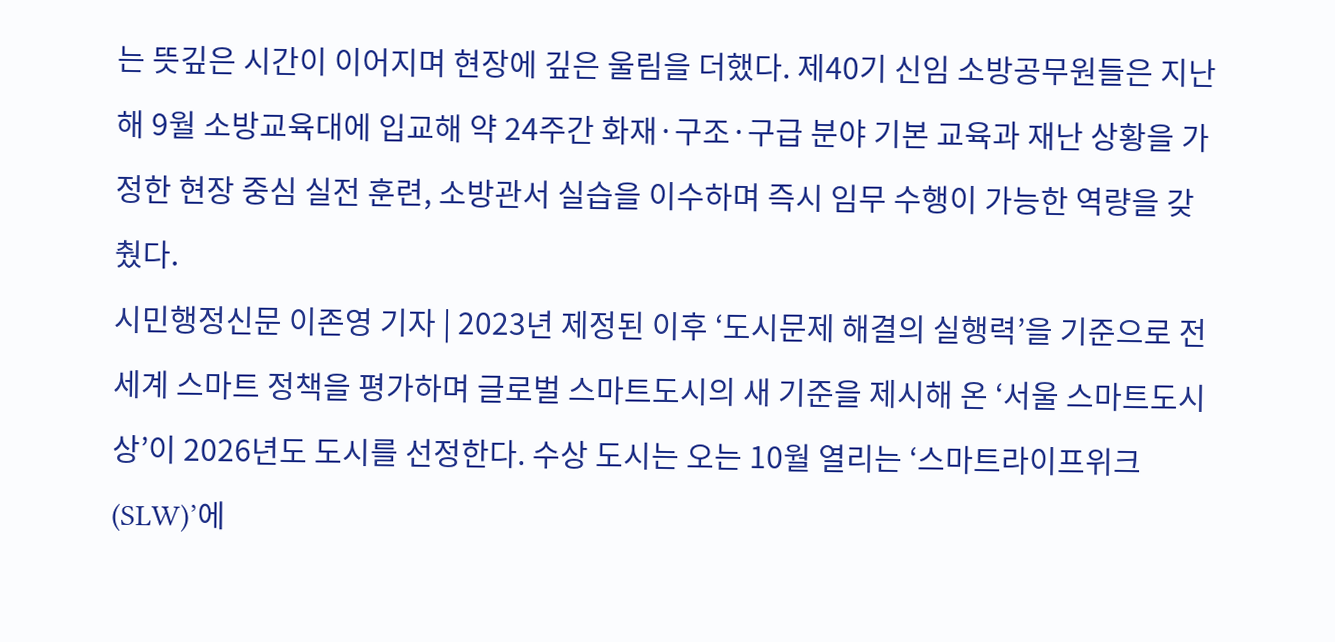는 뜻깊은 시간이 이어지며 현장에 깊은 울림을 더했다. 제40기 신임 소방공무원들은 지난해 9월 소방교육대에 입교해 약 24주간 화재·구조·구급 분야 기본 교육과 재난 상황을 가정한 현장 중심 실전 훈련, 소방관서 실습을 이수하며 즉시 임무 수행이 가능한 역량을 갖췄다.
시민행정신문 이존영 기자 | 2023년 제정된 이후 ‘도시문제 해결의 실행력’을 기준으로 전 세계 스마트 정책을 평가하며 글로벌 스마트도시의 새 기준을 제시해 온 ‘서울 스마트도시 상’이 2026년도 도시를 선정한다. 수상 도시는 오는 10월 열리는 ‘스마트라이프위크(SLW)’에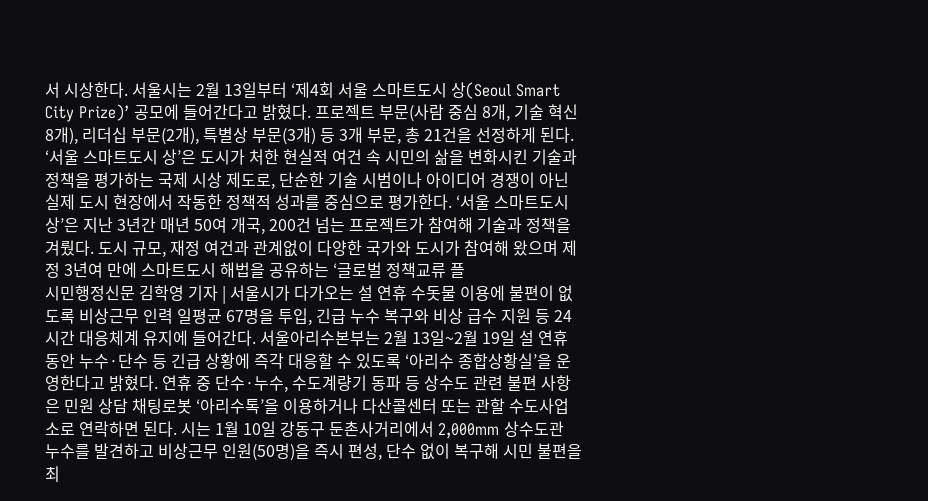서 시상한다. 서울시는 2월 13일부터 ‘제4회 서울 스마트도시 상(Seoul Smart City Prize)’ 공모에 들어간다고 밝혔다. 프로젝트 부문(사람 중심 8개, 기술 혁신 8개), 리더십 부문(2개), 특별상 부문(3개) 등 3개 부문, 총 21건을 선정하게 된다. ‘서울 스마트도시 상’은 도시가 처한 현실적 여건 속 시민의 삶을 변화시킨 기술과 정책을 평가하는 국제 시상 제도로, 단순한 기술 시범이나 아이디어 경쟁이 아닌 실제 도시 현장에서 작동한 정책적 성과를 중심으로 평가한다. ‘서울 스마트도시 상’은 지난 3년간 매년 50여 개국, 200건 넘는 프로젝트가 참여해 기술과 정책을 겨뤘다. 도시 규모, 재정 여건과 관계없이 다양한 국가와 도시가 참여해 왔으며 제정 3년여 만에 스마트도시 해법을 공유하는 ‘글로벌 정책교류 플
시민행정신문 김학영 기자 | 서울시가 다가오는 설 연휴 수돗물 이용에 불편이 없도록 비상근무 인력 일평균 67명을 투입, 긴급 누수 복구와 비상 급수 지원 등 24시간 대응체계 유지에 들어간다. 서울아리수본부는 2월 13일~2월 19일 설 연휴 동안 누수·단수 등 긴급 상황에 즉각 대응할 수 있도록 ‘아리수 종합상황실’을 운영한다고 밝혔다. 연휴 중 단수·누수, 수도계량기 동파 등 상수도 관련 불편 사항은 민원 상담 채팅로봇 ‘아리수톡’을 이용하거나 다산콜센터 또는 관할 수도사업소로 연락하면 된다. 시는 1월 10일 강동구 둔촌사거리에서 2,000mm 상수도관 누수를 발견하고 비상근무 인원(50명)을 즉시 편성, 단수 없이 복구해 시민 불편을 최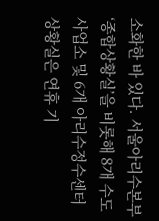소화한 바 있다. 서울아리수본부 ‘종합상황실’을 비롯해 8개 수도사업소 및 6개 아리수정수센터 상황실은 연휴 기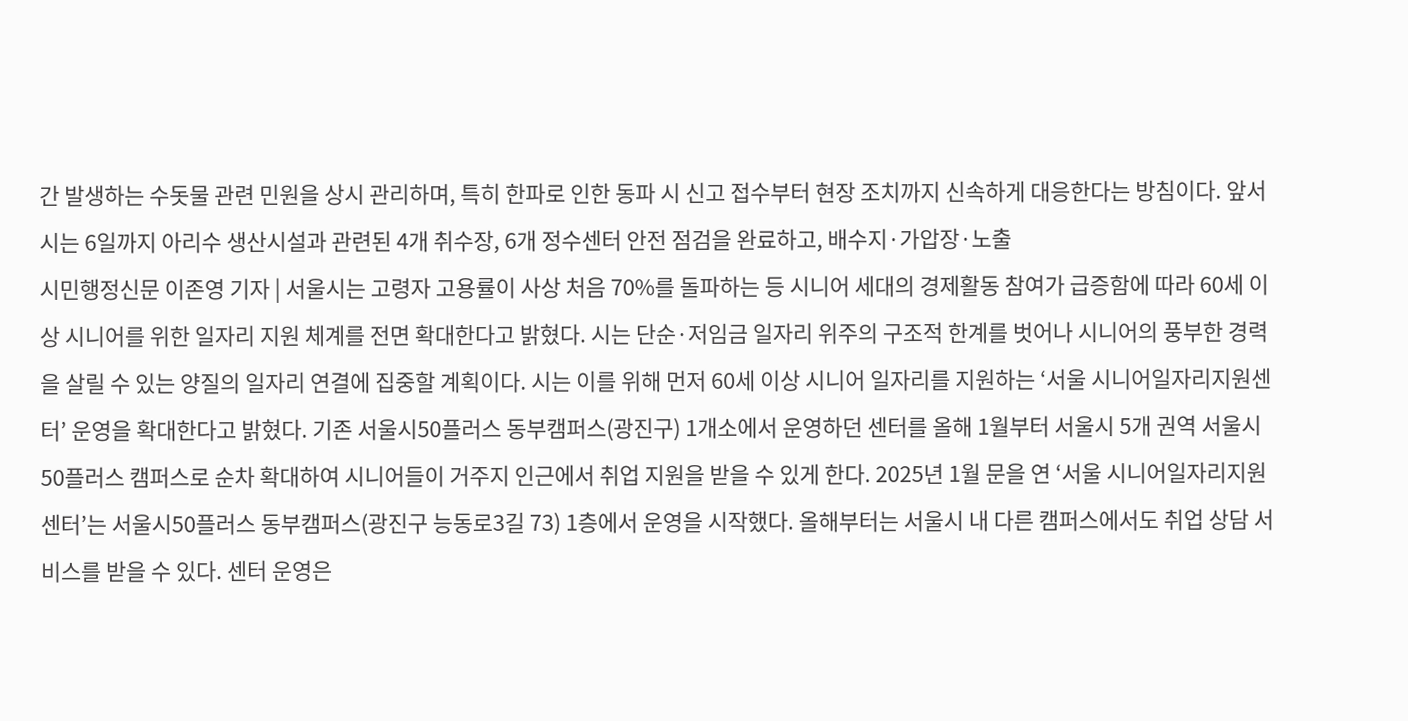간 발생하는 수돗물 관련 민원을 상시 관리하며, 특히 한파로 인한 동파 시 신고 접수부터 현장 조치까지 신속하게 대응한다는 방침이다. 앞서 시는 6일까지 아리수 생산시설과 관련된 4개 취수장, 6개 정수센터 안전 점검을 완료하고, 배수지·가압장·노출
시민행정신문 이존영 기자 | 서울시는 고령자 고용률이 사상 처음 70%를 돌파하는 등 시니어 세대의 경제활동 참여가 급증함에 따라 60세 이상 시니어를 위한 일자리 지원 체계를 전면 확대한다고 밝혔다. 시는 단순·저임금 일자리 위주의 구조적 한계를 벗어나 시니어의 풍부한 경력을 살릴 수 있는 양질의 일자리 연결에 집중할 계획이다. 시는 이를 위해 먼저 60세 이상 시니어 일자리를 지원하는 ‘서울 시니어일자리지원센터’ 운영을 확대한다고 밝혔다. 기존 서울시50플러스 동부캠퍼스(광진구) 1개소에서 운영하던 센터를 올해 1월부터 서울시 5개 권역 서울시50플러스 캠퍼스로 순차 확대하여 시니어들이 거주지 인근에서 취업 지원을 받을 수 있게 한다. 2025년 1월 문을 연 ‘서울 시니어일자리지원센터’는 서울시50플러스 동부캠퍼스(광진구 능동로3길 73) 1층에서 운영을 시작했다. 올해부터는 서울시 내 다른 캠퍼스에서도 취업 상담 서비스를 받을 수 있다. 센터 운영은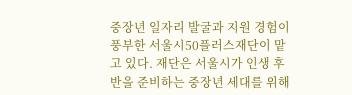중장년 일자리 발굴과 지원 경험이 풍부한 서울시50플러스재단이 맡고 있다. 재단은 서울시가 인생 후반을 준비하는 중장년 세대를 위해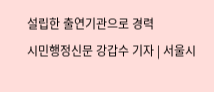설립한 출연기관으로 경력
시민행정신문 강갑수 기자 | 서울시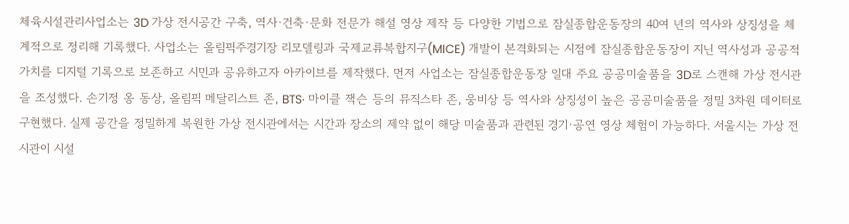체육시설관리사업소는 3D 가상 전시공간 구축, 역사·건축·문화 전문가 해설 영상 제작 등 다양한 기법으로 잠실종합운동장의 40여 년의 역사와 상징성을 체계적으로 정리해 기록했다. 사업소는 올림픽주경기장 리모델링과 국제교류복합지구(MICE) 개발이 본격화되는 시점에 잠실종합운동장이 지닌 역사성과 공공적 가치를 디지털 기록으로 보존하고 시민과 공유하고자 아카이브를 제작했다. 먼저 사업소는 잠실종합운동장 일대 주요 공공미술품을 3D로 스캔해 가상 전시관을 조성했다. 손기정 옹 동상, 올림픽 메달리스트 존, BTS· 마이클 잭슨 등의 뮤직스타 존, 웅비상 등 역사와 상징성이 높은 공공미술품을 정밀 3차원 데이터로 구현했다. 실제 공간을 정밀하게 복원한 가상 전시관에서는 시간과 장소의 제약 없이 해당 미술품과 관련된 경기·공연 영상 체험이 가능하다. 서울시는 가상 전시관이 시설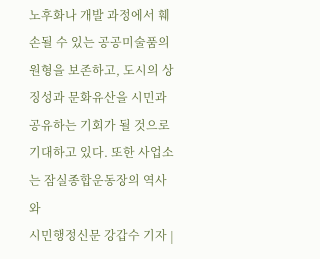노후화나 개발 과정에서 훼손될 수 있는 공공미술품의 원형을 보존하고, 도시의 상징성과 문화유산을 시민과 공유하는 기회가 될 것으로 기대하고 있다. 또한 사업소는 잠실종합운동장의 역사와
시민행정신문 강갑수 기자 |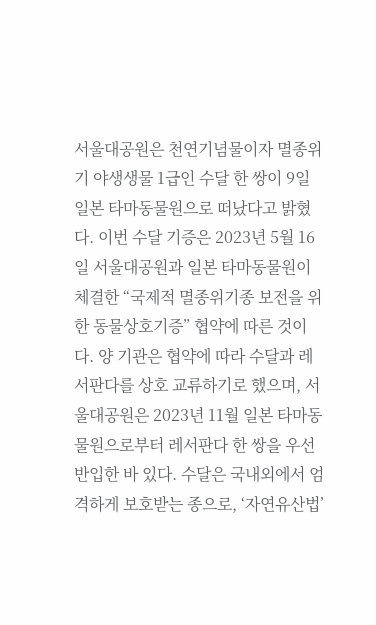서울대공원은 천연기념물이자 멸종위기 야생생물 1급인 수달 한 쌍이 9일 일본 타마동물원으로 떠났다고 밝혔다. 이번 수달 기증은 2023년 5월 16일 서울대공원과 일본 타마동물원이 체결한 “국제적 멸종위기종 보전을 위한 동물상호기증” 협약에 따른 것이다. 양 기관은 협약에 따라 수달과 레서판다를 상호 교류하기로 했으며, 서울대공원은 2023년 11월 일본 타마동물원으로부터 레서판다 한 쌍을 우선 반입한 바 있다. 수달은 국내외에서 엄격하게 보호받는 종으로, ‘자연유산법’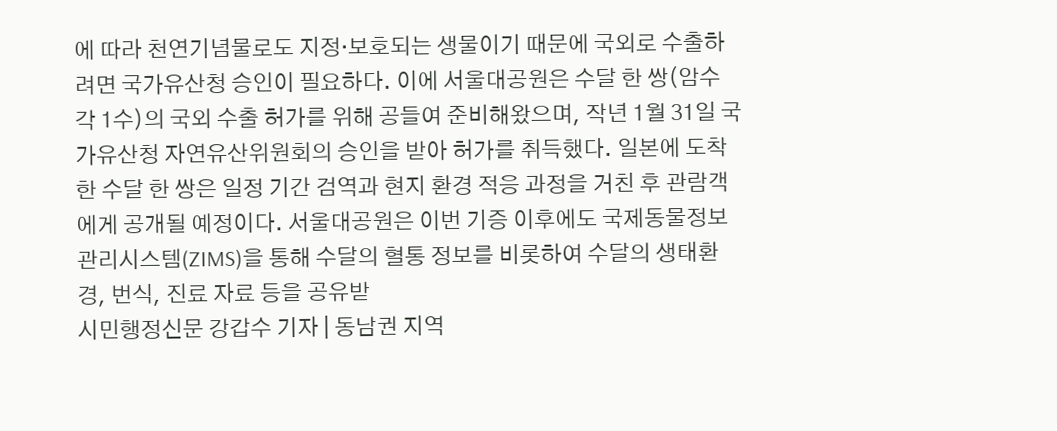에 따라 천연기념물로도 지정·보호되는 생물이기 때문에 국외로 수출하려면 국가유산청 승인이 필요하다. 이에 서울대공원은 수달 한 쌍(암수 각 1수)의 국외 수출 허가를 위해 공들여 준비해왔으며, 작년 1월 31일 국가유산청 자연유산위원회의 승인을 받아 허가를 취득했다. 일본에 도착한 수달 한 쌍은 일정 기간 검역과 현지 환경 적응 과정을 거친 후 관람객에게 공개될 예정이다. 서울대공원은 이번 기증 이후에도 국제동물정보관리시스템(ZIMS)을 통해 수달의 혈통 정보를 비롯하여 수달의 생태환경, 번식, 진료 자료 등을 공유받
시민행정신문 강갑수 기자 | 동남권 지역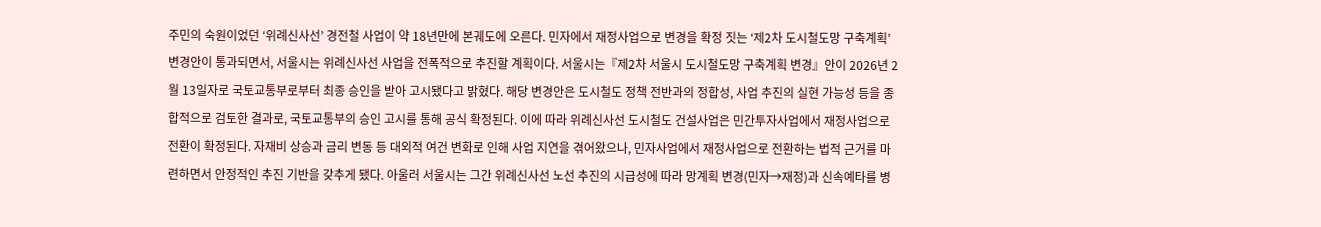주민의 숙원이었던 ‘위례신사선’ 경전철 사업이 약 18년만에 본궤도에 오른다. 민자에서 재정사업으로 변경을 확정 짓는 ‘제2차 도시철도망 구축계획’ 변경안이 통과되면서, 서울시는 위례신사선 사업을 전폭적으로 추진할 계획이다. 서울시는『제2차 서울시 도시철도망 구축계획 변경』안이 2026년 2월 13일자로 국토교통부로부터 최종 승인을 받아 고시됐다고 밝혔다. 해당 변경안은 도시철도 정책 전반과의 정합성, 사업 추진의 실현 가능성 등을 종합적으로 검토한 결과로, 국토교통부의 승인 고시를 통해 공식 확정된다. 이에 따라 위례신사선 도시철도 건설사업은 민간투자사업에서 재정사업으로 전환이 확정된다. 자재비 상승과 금리 변동 등 대외적 여건 변화로 인해 사업 지연을 겪어왔으나, 민자사업에서 재정사업으로 전환하는 법적 근거를 마련하면서 안정적인 추진 기반을 갖추게 됐다. 아울러 서울시는 그간 위례신사선 노선 추진의 시급성에 따라 망계획 변경(민자→재정)과 신속예타를 병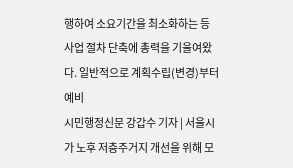행하여 소요기간을 최소화하는 등 사업 절차 단축에 총력을 기울여왔다. 일반적으로 계획수립(변경)부터 예비
시민행정신문 강갑수 기자 | 서울시가 노후 저층주거지 개선을 위해 모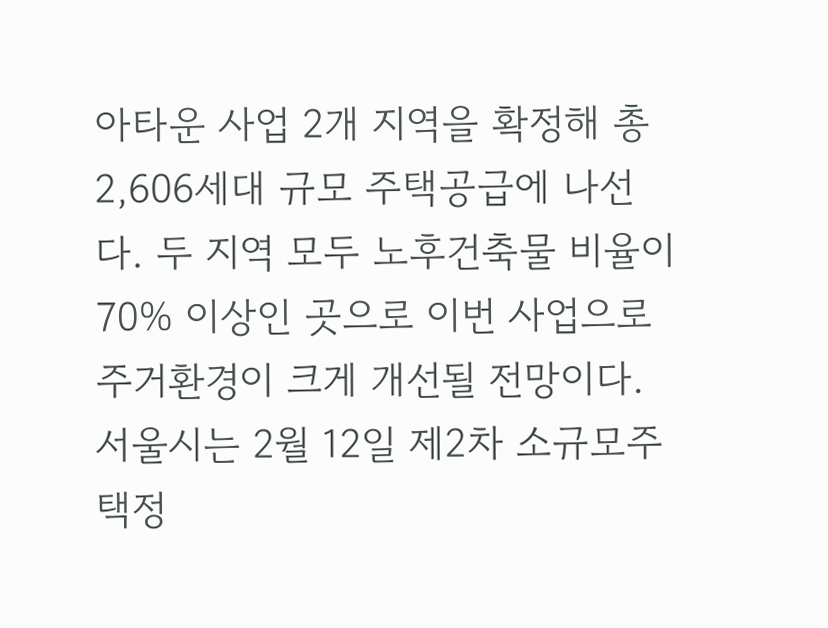아타운 사업 2개 지역을 확정해 총 2,606세대 규모 주택공급에 나선다. 두 지역 모두 노후건축물 비율이 70% 이상인 곳으로 이번 사업으로 주거환경이 크게 개선될 전망이다. 서울시는 2월 12일 제2차 소규모주택정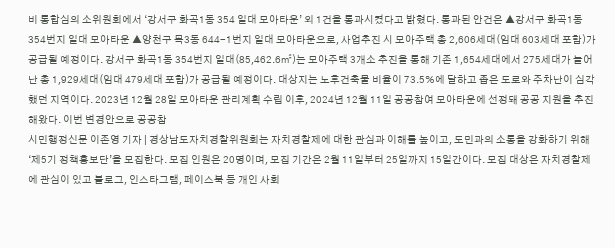비 통합심의 소위원회에서 ‘강서구 화곡1동 354 일대 모아타운’ 외 1건을 통과시켰다고 밝혔다. 통과된 안건은 ▲강서구 화곡1동 354번지 일대 모아타운 ▲양천구 목3동 644-1번지 일대 모아타운으로, 사업추진 시 모아주택 총 2,606세대(임대 603세대 포함)가 공급될 예정이다. 강서구 화곡1동 354번지 일대(85,462.6㎡)는 모아주택 3개소 추진을 통해 기존 1,654세대에서 275세대가 늘어난 총 1,929세대(임대 479세대 포함)가 공급될 예정이다. 대상지는 노후건축물 비율이 73.5%에 달하고 좁은 도로와 주차난이 심각했던 지역이다. 2023년 12월 28일 모아타운 관리계획 수립 이후, 2024년 12월 11일 공공참여 모아타운에 선정돼 공공 지원을 추진해왔다. 이번 변경안으로 공공참
시민행정신문 이존영 기자 | 경상남도자치경찰위원회는 자치경찰제에 대한 관심과 이해를 높이고, 도민과의 소통을 강화하기 위해 ‘제5기 정책홍보단’을 모집한다. 모집 인원은 20명이며, 모집 기간은 2월 11일부터 25일까지 15일간이다. 모집 대상은 자치경찰제에 관심이 있고 블로그, 인스타그램, 페이스북 등 개인 사회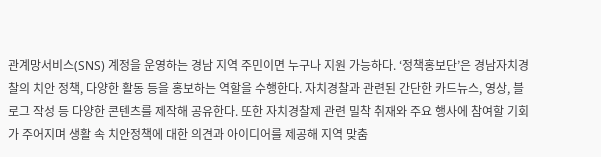관계망서비스(SNS) 계정을 운영하는 경남 지역 주민이면 누구나 지원 가능하다. ‘정책홍보단’은 경남자치경찰의 치안 정책, 다양한 활동 등을 홍보하는 역할을 수행한다. 자치경찰과 관련된 간단한 카드뉴스, 영상, 블로그 작성 등 다양한 콘텐츠를 제작해 공유한다. 또한 자치경찰제 관련 밀착 취재와 주요 행사에 참여할 기회가 주어지며 생활 속 치안정책에 대한 의견과 아이디어를 제공해 지역 맞춤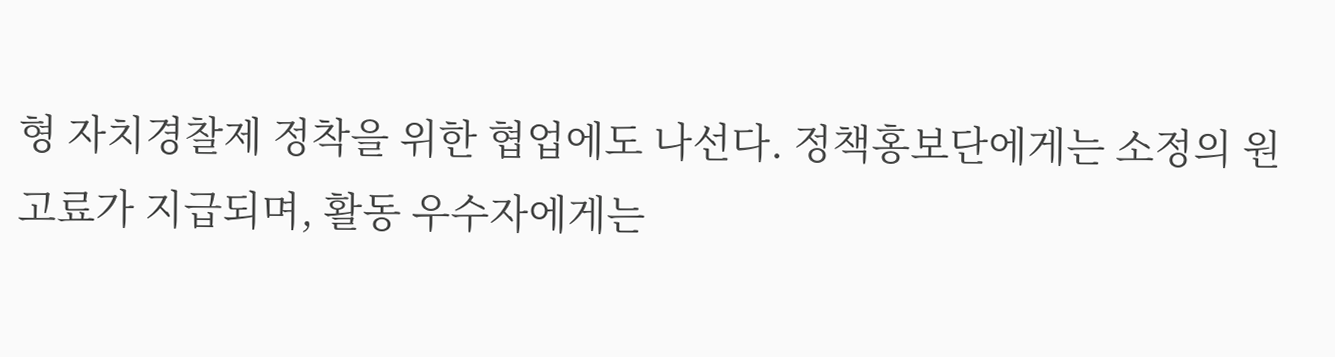형 자치경찰제 정착을 위한 협업에도 나선다. 정책홍보단에게는 소정의 원고료가 지급되며, 활동 우수자에게는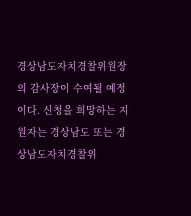경상남도자치경찰위원장의 감사장이 수여될 예정이다. 신청을 희망하는 지원자는 경상남도 또는 경상남도자치경찰위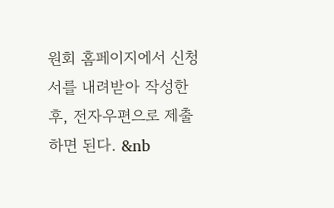원회 홈페이지에서 신청서를 내려받아 작성한 후, 전자우편으로 제출하면 된다. &nb